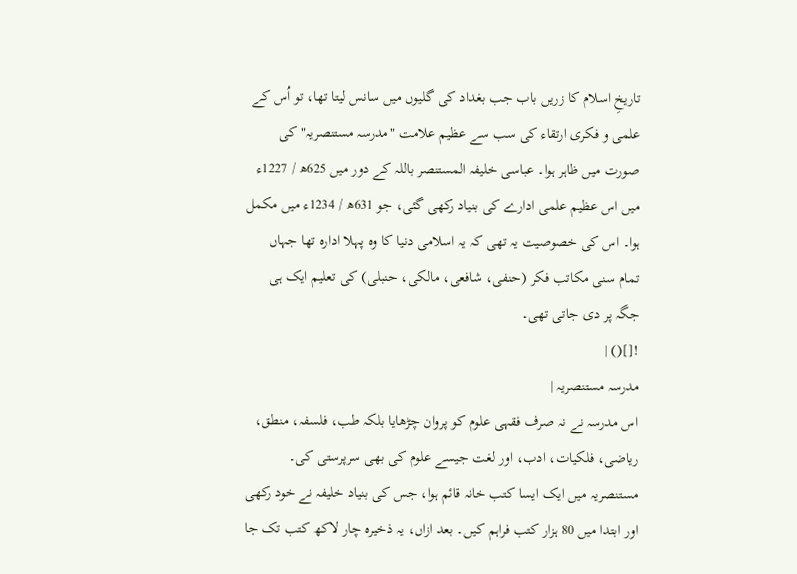تاریخِ اسلام کا زریں باب جب بغداد کی گلیوں میں سانس لیتا تھا، تو اُس کے علمی و فکری ارتقاء کی سب سے عظیم علامت "مدرسہ مستنصریہ" کی صورت میں ظاہر ہوا۔ عباسی خلیفہ المستنصر باللہ کے دور میں 625ھ / 1227ء میں اس عظیم علمی ادارے کی بنیاد رکھی گئی، جو 631ھ / 1234ء میں مکمل ہوا۔ اس کی خصوصیت یہ تھی کہ یہ اسلامی دنیا کا وہ پہلا ادارہ تھا جہاں تمام سنی مکاتب فکر (حنفی، شافعی، مالکی، حنبلی) کی تعلیم ایک ہی جگہ پر دی جاتی تھی۔
![]() |
مدرسہ مستنصریہ |
اس مدرسہ نے نہ صرف فقہی علوم کو پروان چڑھایا بلکہ طب، فلسفہ، منطق، ریاضی، فلکیات، ادب، اور لغت جیسے علوم کی بھی سرپرستی کی۔ مستنصریہ میں ایک ایسا کتب خانہ قائم ہوا، جس کی بنیاد خلیفہ نے خود رکھی اور ابتدا میں 80 ہزار کتب فراہم کیں۔ بعد ازاں، یہ ذخیرہ چار لاکھ کتب تک جا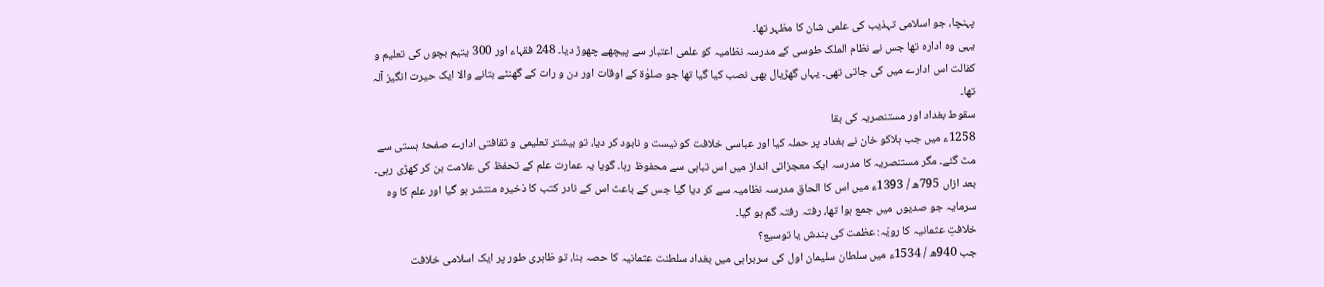پہنچا، جو اسلامی تہذیب کی علمی شان کا مظہر تھا۔
یہی وہ ادارہ تھا جس نے نظام الملک طوسی کے مدرسہ نظامیہ کو علمی اعتبار سے پیچھے چھوڑ دیا۔ 248 فقہاء اور 300 یتیم بچوں کی تعلیم و کفالت اس ادارے میں کی جاتی تھی۔ یہاں گھڑیال بھی نصب کیا گیا تھا جو صلوٰۃ کے اوقات اور دن و رات کے گھنٹے بتانے والا ایک حیرت انگیز آلہ تھا۔
سقوط بغداد اور مستنصریہ کی بقا
1258ء میں جب ہلاکو خان نے بغداد پر حملہ کیا اور عباسی خلافت کو نیست و نابود کر دیا، تو بیشتر تعلیمی و ثقافتی ادارے صفحۂ ہستی سے مٹ گئے۔ مگر مستنصریہ کا مدرسہ ایک معجزاتی انداز میں اس تباہی سے محفوظ رہا۔ گویا یہ عمارت علم کے تحفظ کی علامت بن کر کھڑی رہی۔ بعد ازاں 795ھ / 1393ء میں اس کا الحاق مدرسہ نظامیہ سے کر دیا گیا جس کے باعث اس کے نادر کتب کا ذخیرہ منتشر ہو گیا اور علم کا وہ سرمایہ جو صدیوں میں جمع ہوا تھا، رفتہ رفتہ گم ہو گیا۔
خلافتِ عثمانیہ کا رویّہ: عظمت کی بندش یا توسیع؟
جب 940ھ / 1534ء میں سلطان سلیمان اول کی سربراہی میں بغداد سلطنت عثمانیہ کا حصہ بنا، تو ظاہری طور پر ایک اسلامی خلافت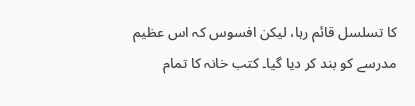کا تسلسل قائم رہا، لیکن افسوس کہ اس عظیم مدرسے کو بند کر دیا گیا۔ کتب خانہ کا تمام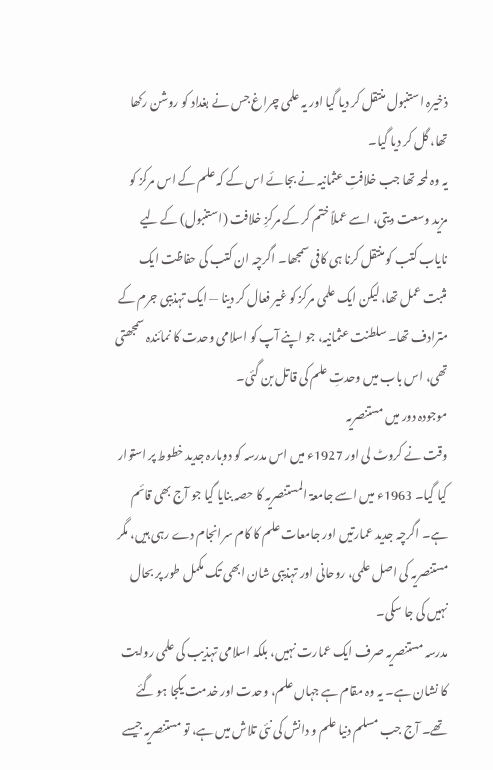ذخیرہ استنبول منتقل کر دیا گیا اور یہ علمی چراغ جس نے بغداد کو روشن رکھا تھا، گل کر دیا گیا۔
یہ وہ لمحہ تھا جب خلافتِ عثمانیہ نے بجائے اس کے کہ علم کے اس مرکز کو مزید وسعت دیتی، اسے عملاً ختم کر کے مرکزِ خلافت (استنبول) کے لیے نایاب کتب کو منتقل کرنا ہی کافی سمجھا۔ اگرچہ ان کتب کی حفاظت ایک مثبت عمل تھا، لیکن ایک علمی مرکز کو غیر فعال کر دینا — ایک تہذیبی جرم کے مترادف تھا۔ سلطنت عثمانیہ، جو اپنے آپ کو اسلامی وحدت کا نمائندہ سمجھتی تھی، اس باب میں وحدتِ علم کی قاتل بن گئی۔
موجودہ دور میں مستنصریہ
وقت نے کروٹ لی اور 1927ء میں اس مدرسہ کو دوبارہ جدید خطوط پر استوار کیا گیا۔ 1963ء میں اسے جامعۃ المستنصریہ کا حصہ بنایا گیا جو آج بھی قائم ہے۔ اگرچہ جدید عمارتیں اور جامعات علم کا کام سرانجام دے رہی ہیں، مگر مستنصریہ کی اصل علمی، روحانی اور تہذیبی شان ابھی تک مکمل طور پر بحال نہیں کی جا سکی۔
مدرسہ مستنصریہ صرف ایک عمارت نہیں، بلکہ اسلامی تہذیب کی علمی روایت کا نشان ہے۔ یہ وہ مقام ہے جہاں علم، وحدت اور خدمت یکجا ہو گئے تھے۔ آج جب مسلم دنیا علم و دانش کی نئی تلاش میں ہے، تو مستنصریہ جیسے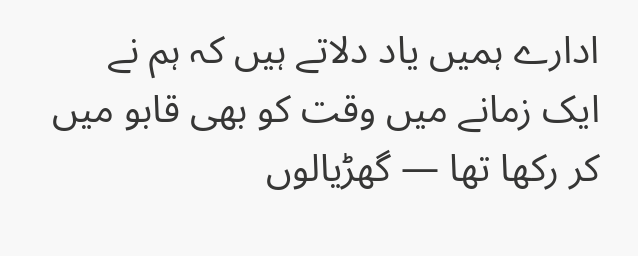ادارے ہمیں یاد دلاتے ہیں کہ ہم نے ایک زمانے میں وقت کو بھی قابو میں کر رکھا تھا — گھڑیالوں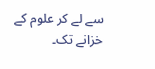سے لے کر علوم کے خزانے تک۔